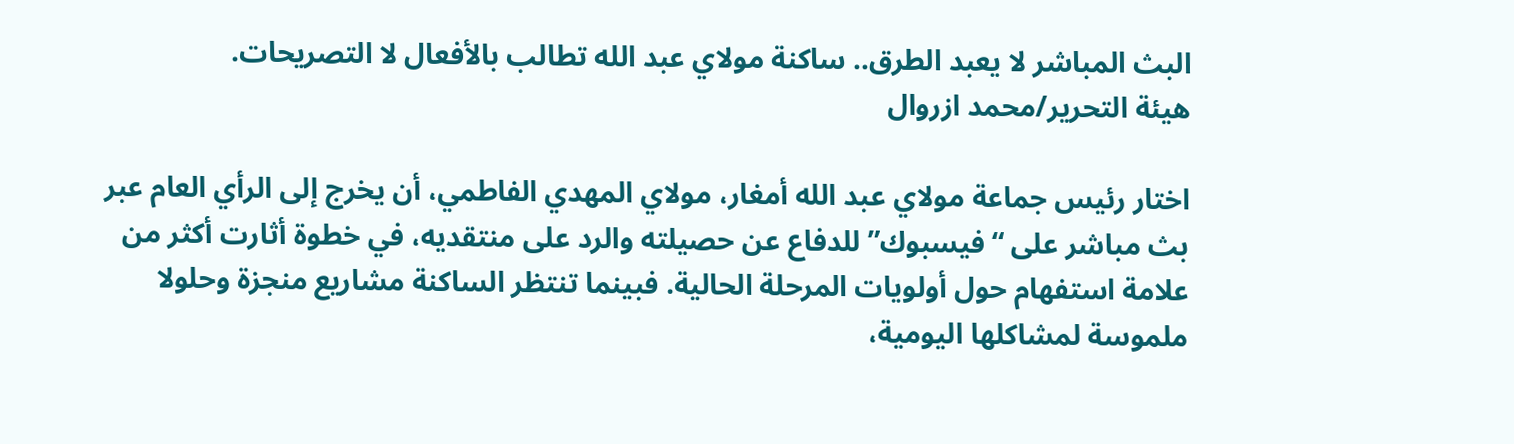البث المباشر لا يعبد الطرق.. ساكنة مولاي عبد الله تطالب بالأفعال لا التصريحات.
هيئة التحرير/محمد ازروال

اختار رئيس جماعة مولاي عبد الله أمغار، مولاي المهدي الفاطمي، أن يخرج إلى الرأي العام عبر بث مباشر على “فيسبوك” للدفاع عن حصيلته والرد على منتقديه، في خطوة أثارت أكثر من علامة استفهام حول أولويات المرحلة الحالية. فبينما تنتظر الساكنة مشاريع منجزة وحلولا ملموسة لمشاكلها اليومية،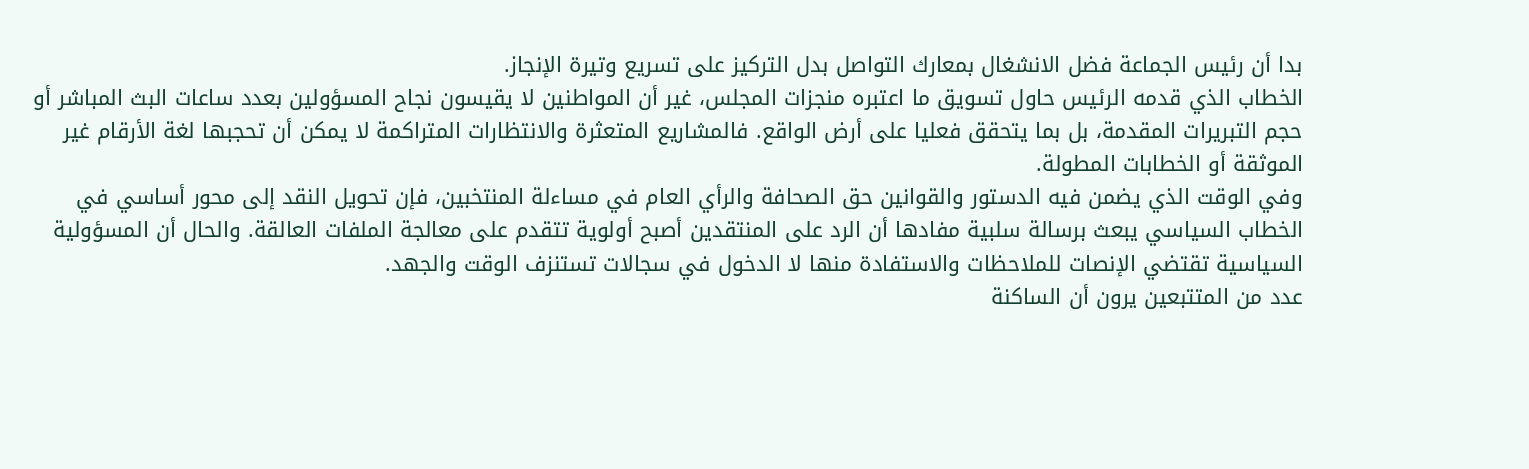بدا أن رئيس الجماعة فضل الانشغال بمعارك التواصل بدل التركيز على تسريع وتيرة الإنجاز.
الخطاب الذي قدمه الرئيس حاول تسويق ما اعتبره منجزات المجلس، غير أن المواطنين لا يقيسون نجاح المسؤولين بعدد ساعات البث المباشر أو حجم التبريرات المقدمة، بل بما يتحقق فعليا على أرض الواقع. فالمشاريع المتعثرة والانتظارات المتراكمة لا يمكن أن تحجبها لغة الأرقام غير الموثقة أو الخطابات المطولة.
وفي الوقت الذي يضمن فيه الدستور والقوانين حق الصحافة والرأي العام في مساءلة المنتخبين، فإن تحويل النقد إلى محور أساسي في الخطاب السياسي يبعث برسالة سلبية مفادها أن الرد على المنتقدين أصبح أولوية تتقدم على معالجة الملفات العالقة. والحال أن المسؤولية السياسية تقتضي الإنصات للملاحظات والاستفادة منها لا الدخول في سجالات تستنزف الوقت والجهد.
عدد من المتتبعين يرون أن الساكنة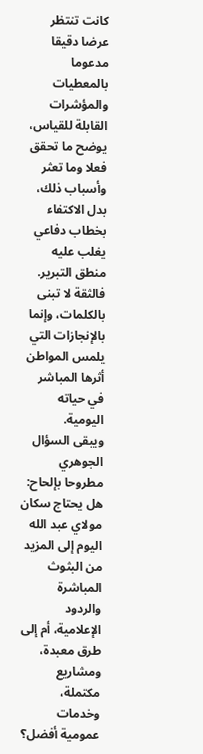كانت تنتظر عرضا دقيقا مدعوما بالمعطيات والمؤشرات القابلة للقياس، يوضح ما تحقق فعلا وما تعثر وأسباب ذلك، بدل الاكتفاء بخطاب دفاعي يغلب عليه منطق التبرير. فالثقة لا تبنى بالكلمات، وإنما بالإنجازات التي يلمس المواطن أثرها المباشر في حياته اليومية.
ويبقى السؤال الجوهري مطروحا بإلحاح: هل يحتاج سكان مولاي عبد الله اليوم إلى المزيد من البثوث المباشرة والردود الإعلامية، أم إلى طرق معبدة، ومشاريع مكتملة، وخدمات عمومية أفضل؟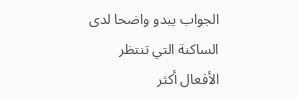الجواب يبدو واضحا لدى الساكنة التي تنتظر الأفعال أكثر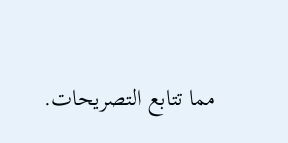مما تتابع التصريحات.